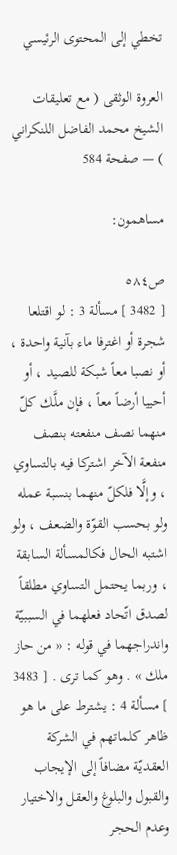تخطي إلى المحتوى الرئيسي

العروة الوثقى ( مع تعليقات الشيخ محمد الفاضل اللنكراني ) — صفحة 584

مساهمون:

ص٥٨٤
[ 3482 ] مسألة 3 : لو اقتلعا شجرة أو اغترفا ماء بآنية واحدة ، أو نصبا معاً شبكة للصيد ، أو أحييا أرضاً معاً ، فإن ملَّك كلّ منهما نصف منفعته بنصف منفعة الآخر اشتركا فيه بالتساوي ، وإلَّا فلكلّ منهما بنسبة عمله ولو بحسب القوّة والضعف ، ولو اشتبه الحال فكالمسألة السابقة ، وربما يحتمل التساوي مطلقاً لصدق اتّحاد فعلهما في السببيّة واندراجهما في قوله : « من حاز ملك » . وهو كما ترى . [ 3483 ] مسألة 4 : يشترط على ما هو ظاهر كلماتهم في الشركة العقديّة مضافاً إلى الإيجاب والقبول والبلوغ والعقل والاختيار وعدم الحجر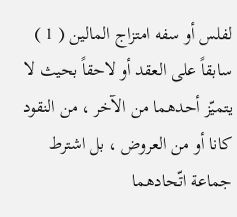لفلس أو سفه امتزاج المالين ( 1 ) سابقاً على العقد أو لاحقاً بحيث لا يتميّز أحدهما من الآخر ، من النقود كانا أو من العروض ، بل اشترط جماعة اتّحادهما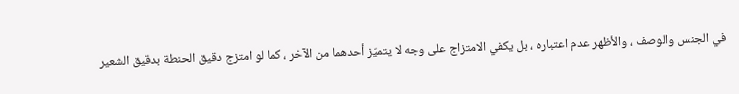في الجنس والوصف ، والأظهر عدم اعتباره ، بل يكفي الامتزاج على وجه لا يتميّز أحدهما من الآخر ، كما لو امتزج دقيق الحنطة بدقيق الشعير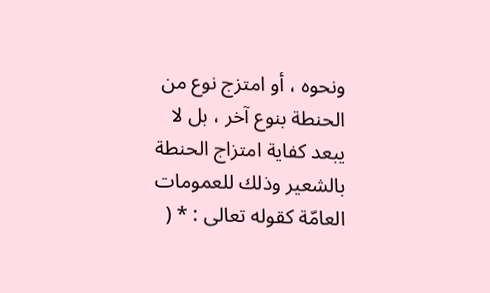ونحوه ، أو امتزج نوع من الحنطة بنوع آخر ، بل لا يبعد كفاية امتزاج الحنطة بالشعير وذلك للعمومات العامّة كقوله تعالى : * (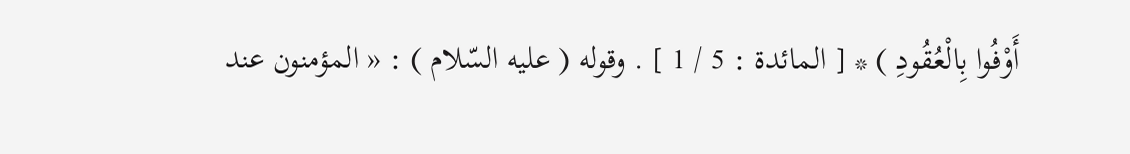أَوْفُوا بِالْعُقُودِ ) * [ المائدة : 5 / 1 ] . وقوله ( عليه السّلام ) : « المؤمنون عند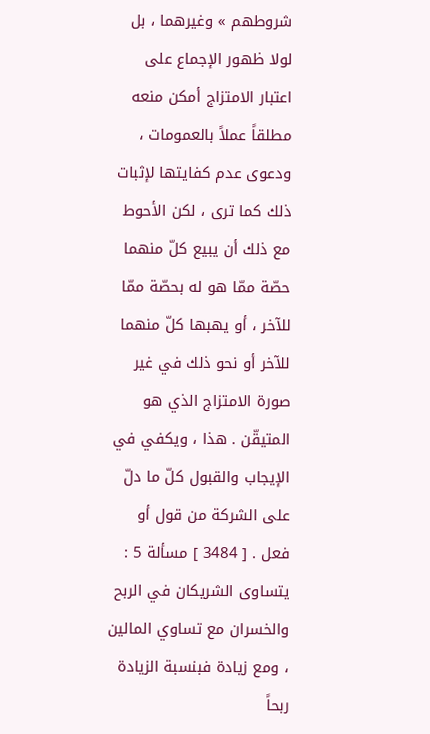شروطهم » وغيرهما ، بل لولا ظهور الإجماع على اعتبار الامتزاج أمكن منعه مطلقاً عملاً بالعمومات ، ودعوى عدم كفايتها لإثبات ذلك كما ترى ، لكن الأحوط مع ذلك أن يبيع كلّ منهما حصّة ممّا هو له بحصّة ممّا للآخر ، أو يهبها كلّ منهما للآخر أو نحو ذلك في غير صورة الامتزاج الذي هو المتيقّن . هذا ، ويكفي في الإيجاب والقبول كلّ ما دلّ على الشركة من قول أو فعل . [ 3484 ] مسألة 5 : يتساوى الشريكان في الربح والخسران مع تساوي المالين ، ومع زيادة فبنسبة الزيادة ربحاً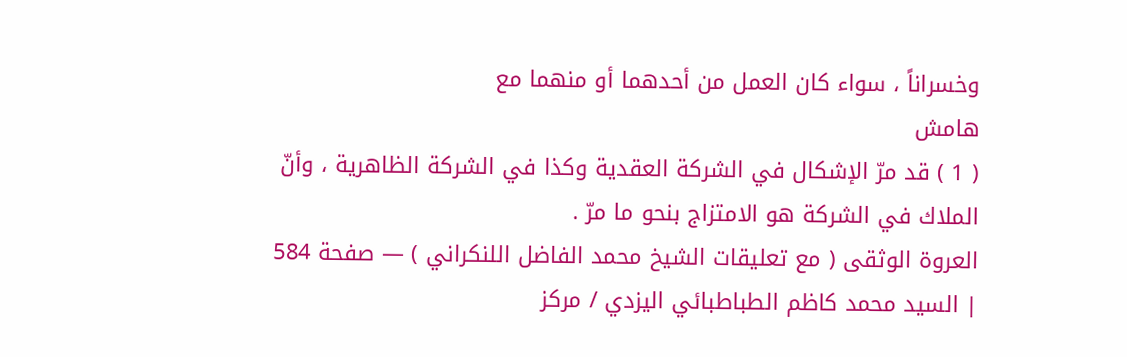وخسراناً ، سواء كان العمل من أحدهما أو منهما مع
هامش
( 1 ) قد مرّ الإشكال في الشركة العقدية وكذا في الشركة الظاهرية ، وأنّ الملاك في الشركة هو الامتزاج بنحو ما مرّ .
العروة الوثقى ( مع تعليقات الشيخ محمد الفاضل اللنكراني ) — صفحة 584 | السيد محمد كاظم الطباطبائي اليزدي / مركز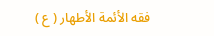فقه الأئمة الأطهار ( ع )